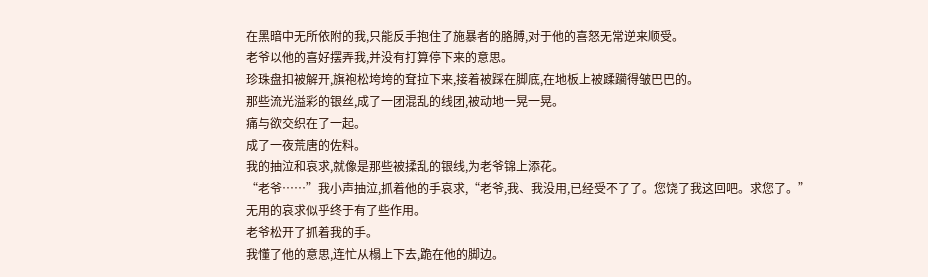在黑暗中无所依附的我,只能反手抱住了施暴者的胳膊,对于他的喜怒无常逆来顺受。
老爷以他的喜好摆弄我,并没有打算停下来的意思。
珍珠盘扣被解开,旗袍松垮垮的耷拉下来,接着被踩在脚底,在地板上被蹂躏得皱巴巴的。
那些流光溢彩的银丝,成了一团混乱的线团,被动地一晃一晃。
痛与欲交织在了一起。
成了一夜荒唐的佐料。
我的抽泣和哀求,就像是那些被揉乱的银线,为老爷锦上添花。
“老爷……”我小声抽泣,抓着他的手哀求,“老爷,我、我没用,已经受不了了。您饶了我这回吧。求您了。”
无用的哀求似乎终于有了些作用。
老爷松开了抓着我的手。
我懂了他的意思,连忙从榻上下去,跪在他的脚边。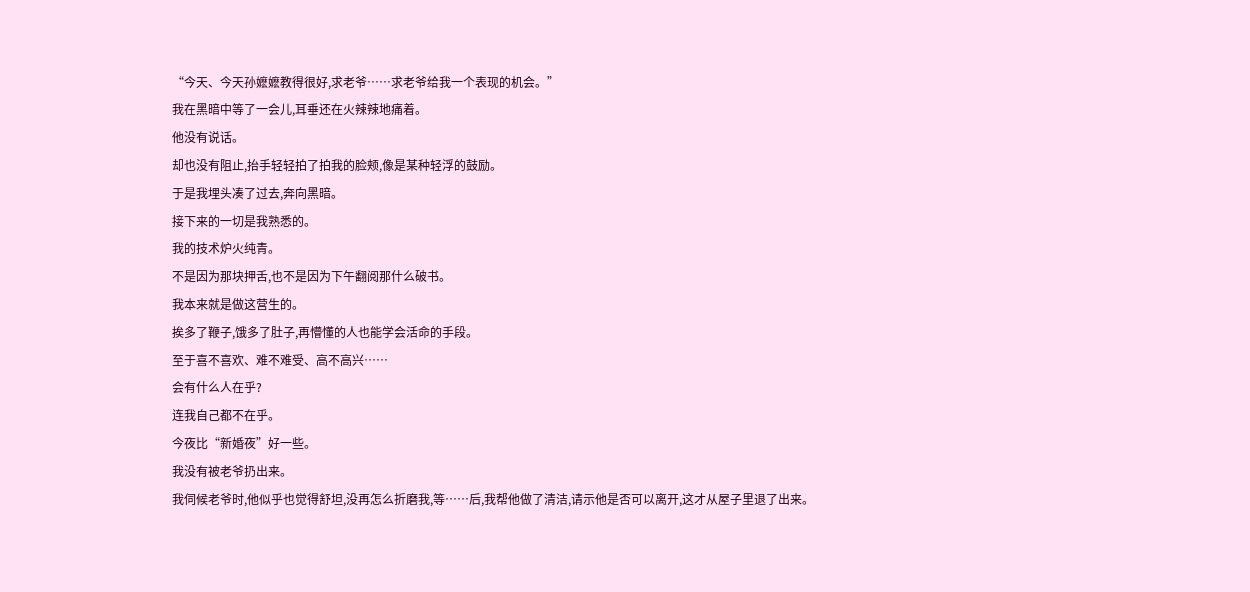“今天、今天孙嬷嬷教得很好,求老爷……求老爷给我一个表现的机会。”
我在黑暗中等了一会儿,耳垂还在火辣辣地痛着。
他没有说话。
却也没有阻止,抬手轻轻拍了拍我的脸颊,像是某种轻浮的鼓励。
于是我埋头凑了过去,奔向黑暗。
接下来的一切是我熟悉的。
我的技术炉火纯青。
不是因为那块押舌,也不是因为下午翻阅那什么破书。
我本来就是做这营生的。
挨多了鞭子,饿多了肚子,再懵懂的人也能学会活命的手段。
至于喜不喜欢、难不难受、高不高兴……
会有什么人在乎?
连我自己都不在乎。
今夜比“新婚夜”好一些。
我没有被老爷扔出来。
我伺候老爷时,他似乎也觉得舒坦,没再怎么折磨我,等……后,我帮他做了清洁,请示他是否可以离开,这才从屋子里退了出来。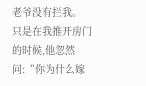老爷没有拦我。
只是在我推开房门的时候,他忽然问:“你为什么嫁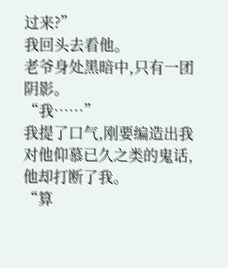过来?”
我回头去看他。
老爷身处黑暗中,只有一团阴影。
“我……”
我提了口气,刚要编造出我对他仰慕已久之类的鬼话,他却打断了我。
“算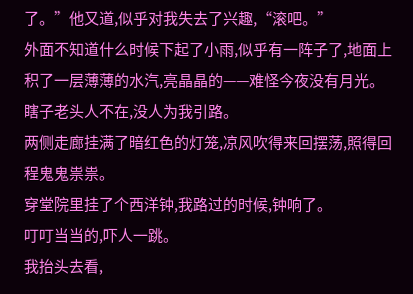了。”他又道,似乎对我失去了兴趣,“滚吧。”
外面不知道什么时候下起了小雨,似乎有一阵子了,地面上积了一层薄薄的水汽,亮晶晶的——难怪今夜没有月光。
瞎子老头人不在,没人为我引路。
两侧走廊挂满了暗红色的灯笼,凉风吹得来回摆荡,照得回程鬼鬼祟祟。
穿堂院里挂了个西洋钟,我路过的时候,钟响了。
叮叮当当的,吓人一跳。
我抬头去看,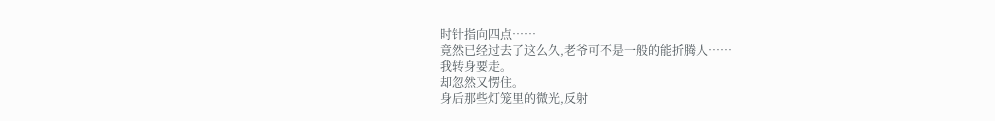时针指向四点……
竟然已经过去了这么久,老爷可不是一般的能折腾人……
我转身要走。
却忽然又愣住。
身后那些灯笼里的微光,反射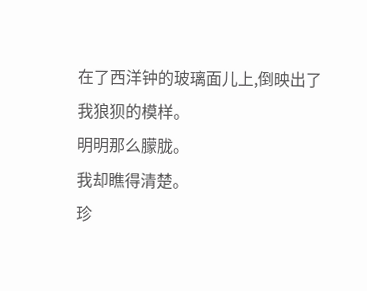在了西洋钟的玻璃面儿上,倒映出了我狼狈的模样。
明明那么朦胧。
我却瞧得清楚。
珍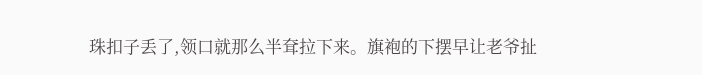珠扣子丢了,领口就那么半耷拉下来。旗袍的下摆早让老爷扯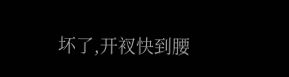坏了,开衩快到腰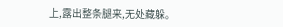上,露出整条腿来,无处藏躲。